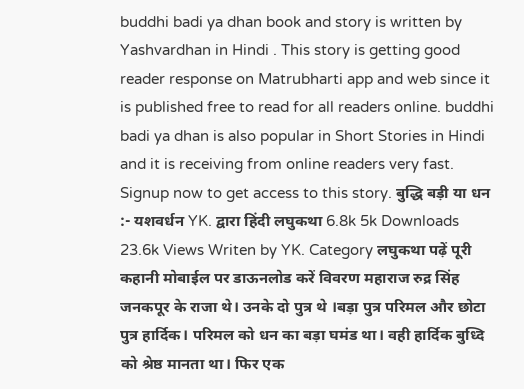buddhi badi ya dhan book and story is written by Yashvardhan in Hindi . This story is getting good reader response on Matrubharti app and web since it is published free to read for all readers online. buddhi badi ya dhan is also popular in Short Stories in Hindi and it is receiving from online readers very fast. Signup now to get access to this story. बुद्धि बड़ी या धन :- यशवर्धन YK. द्वारा हिंदी लघुकथा 6.8k 5k Downloads 23.6k Views Writen by YK. Category लघुकथा पढ़ें पूरी कहानी मोबाईल पर डाऊनलोड करें विवरण महाराज रुद्र सिंह जनकपूर के राजा थे। उनके दो पुत्र थे ।बड़ा पुत्र परिमल और छोटा पुत्र हार्दिक। परिमल को धन का बड़ा घमंड था। वही हार्दिक बुध्दि को श्रेष्ठ मानता था। फिर एक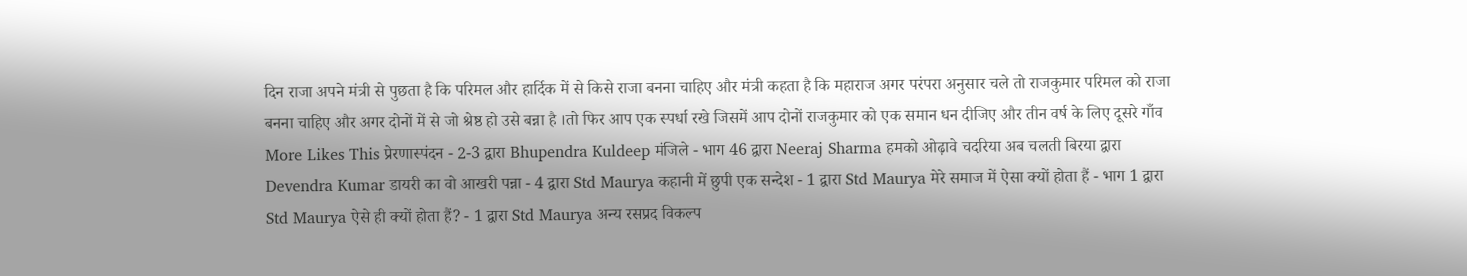दिन राजा अपने मंत्री से पुछता है कि परिमल और हार्दिक में से किसे राजा बनना चाहिए और मंत्री कहता है कि महाराज अगर परंपरा अनुसार चले तो राजकुमार परिमल को राजा बनना चाहिए और अगर दोनों में से जो श्रेष्ठ हो उसे बन्ना है ।तो फिर आप एक स्पर्धा रखे जिसमें आप दोनों राजकुमार को एक समान धन दीजिए और तीन वर्ष के लिए दूसरे गाँव More Likes This प्रेरणास्पंदन - 2-3 द्वारा Bhupendra Kuldeep मंजिले - भाग 46 द्वारा Neeraj Sharma हमको ओढ़ावे चदरिया अब चलती बिरया द्वारा Devendra Kumar डायरी का वो आखरी पन्ना - 4 द्वारा Std Maurya कहानी में छुपी एक सन्देश - 1 द्वारा Std Maurya मेरे समाज में ऐसा क्यों होता हैं - भाग 1 द्वारा Std Maurya ऐसे ही क्यों होता हैं? - 1 द्वारा Std Maurya अन्य रसप्रद विकल्प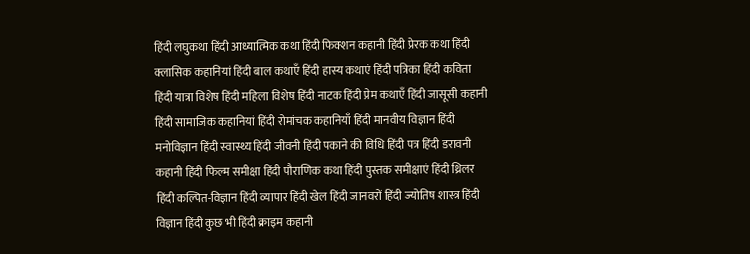हिंदी लघुकथा हिंदी आध्यात्मिक कथा हिंदी फिक्शन कहानी हिंदी प्रेरक कथा हिंदी क्लासिक कहानियां हिंदी बाल कथाएँ हिंदी हास्य कथाएं हिंदी पत्रिका हिंदी कविता हिंदी यात्रा विशेष हिंदी महिला विशेष हिंदी नाटक हिंदी प्रेम कथाएँ हिंदी जासूसी कहानी हिंदी सामाजिक कहानियां हिंदी रोमांचक कहानियाँ हिंदी मानवीय विज्ञान हिंदी मनोविज्ञान हिंदी स्वास्थ्य हिंदी जीवनी हिंदी पकाने की विधि हिंदी पत्र हिंदी डरावनी कहानी हिंदी फिल्म समीक्षा हिंदी पौराणिक कथा हिंदी पुस्तक समीक्षाएं हिंदी थ्रिलर हिंदी कल्पित-विज्ञान हिंदी व्यापार हिंदी खेल हिंदी जानवरों हिंदी ज्योतिष शास्त्र हिंदी विज्ञान हिंदी कुछ भी हिंदी क्राइम कहानी